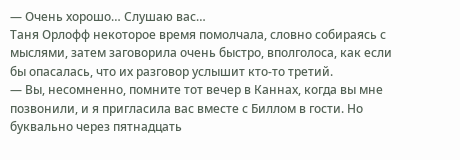— Очень хорошо… Слушаю вас…
Таня Орлофф некоторое время помолчала, словно собираясь с мыслями, затем заговорила очень быстро, вполголоса, как если бы опасалась, что их разговор услышит кто-то третий.
— Вы, несомненно, помните тот вечер в Каннах, когда вы мне позвонили, и я пригласила вас вместе с Биллом в гости. Но буквально через пятнадцать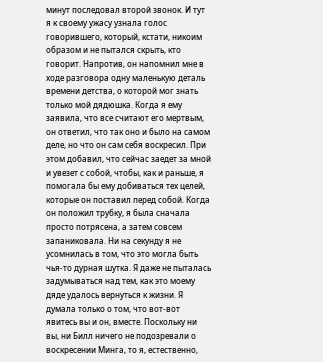минут последовал второй звонок. И тут я к своему ужасу узнала голос говорившего, который, кстати, никоим образом и не пытался скрыть, кто говорит. Напротив, он напомнил мне в ходе разговора одну маленькую деталь времени детства, о которой мог знать только мой дядюшка. Когда я ему заявила, что все считают его мертвым, он ответил, что так оно и было на самом деле, но что он сам себя воскресил. При этом добавил, что сейчас заедет за мной и увезет с собой, чтобы, как и раньше, я помогала бы ему добиваться тех целей, которые он поставил перед собой. Когда он положил трубку, я была сначала просто потрясена, а затем совсем запаниковала. Ни на секунду я не усомнилась в том, что это могла быть чья-то дурная шутка. Я даже не пыталась задумываться над тем, как это моему дяде удалось вернуться к жизни. Я думала только о том, что вот-вот явитесь вы и он, вместе. Поскольку ни вы, ни Билл ничего не подозревали о воскресении Минга, то я, естественно,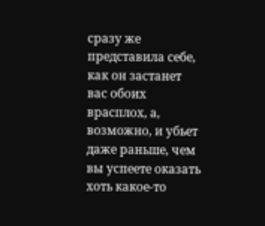сразу же представила себе, как он застанет вас обоих врасплох, а, возможно, и убьет даже раньше, чем вы успеете оказать хоть какое-то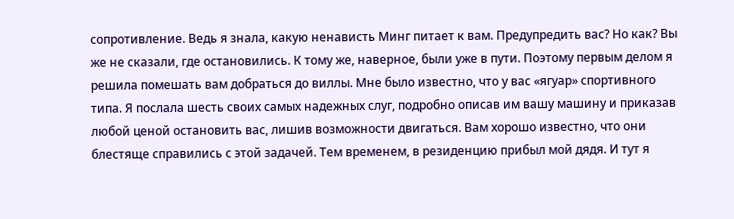сопротивление. Ведь я знала, какую ненависть Минг питает к вам. Предупредить вас? Но как? Вы же не сказали, где остановились. К тому же, наверное, были уже в пути. Поэтому первым делом я решила помешать вам добраться до виллы. Мне было известно, что у вас «ягуар» спортивного типа. Я послала шесть своих самых надежных слуг, подробно описав им вашу машину и приказав любой ценой остановить вас, лишив возможности двигаться. Вам хорошо известно, что они блестяще справились с этой задачей. Тем временем, в резиденцию прибыл мой дядя. И тут я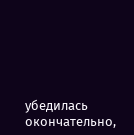убедилась окончательно,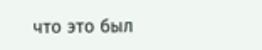что это был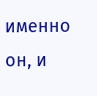именно он, и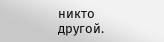никто другой.